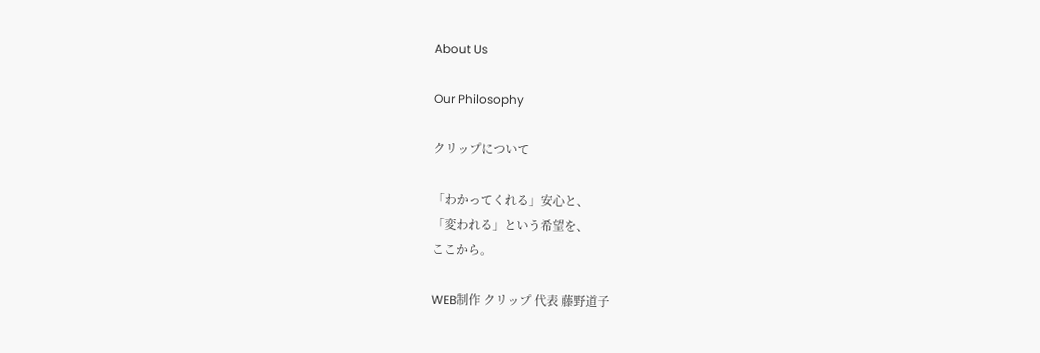About Us

Our Philosophy

クリップについて

「わかってくれる」安心と、
「変われる」という希望を、
ここから。

WEB制作 クリップ 代表 藤野道子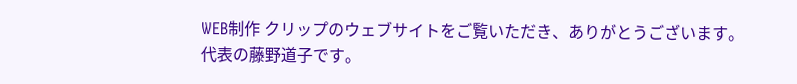WEB制作 クリップのウェブサイトをご覧いただき、ありがとうございます。
代表の藤野道子です。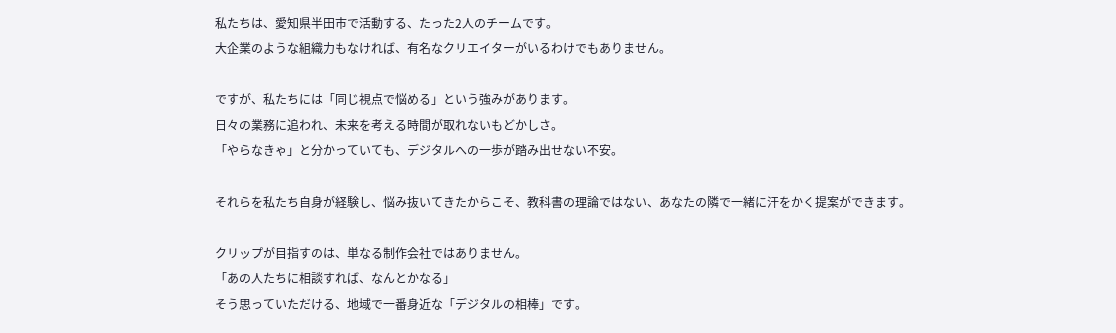私たちは、愛知県半田市で活動する、たった2人のチームです。
大企業のような組織力もなければ、有名なクリエイターがいるわけでもありません。

ですが、私たちには「同じ視点で悩める」という強みがあります。
日々の業務に追われ、未来を考える時間が取れないもどかしさ。
「やらなきゃ」と分かっていても、デジタルへの一歩が踏み出せない不安。

それらを私たち自身が経験し、悩み抜いてきたからこそ、教科書の理論ではない、あなたの隣で一緒に汗をかく提案ができます。

クリップが目指すのは、単なる制作会社ではありません。
「あの人たちに相談すれば、なんとかなる」
そう思っていただける、地域で一番身近な「デジタルの相棒」です。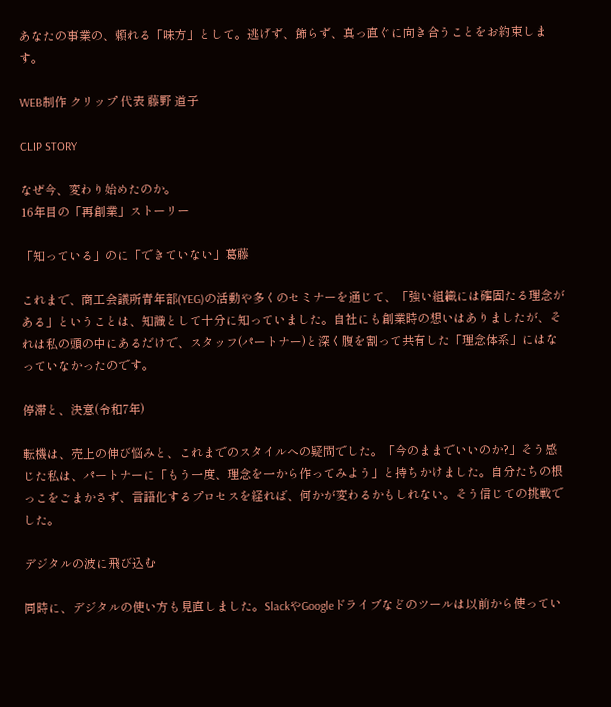あなたの事業の、頼れる「味方」として。逃げず、飾らず、真っ直ぐに向き合うことをお約束します。

WEB制作 クリップ 代表 藤野 道子

CLIP STORY

なぜ今、変わり始めたのか。
16年目の「再創業」ストーリー

「知っている」のに「できていない」葛藤

これまで、商工会議所青年部(YEG)の活動や多くのセミナーを通じて、「強い組織には確固たる理念がある」ということは、知識として十分に知っていました。自社にも創業時の想いはありましたが、それは私の頭の中にあるだけで、スタッフ(パートナー)と深く腹を割って共有した「理念体系」にはなっていなかったのです。

停滞と、決意(令和7年)

転機は、売上の伸び悩みと、これまでのスタイルへの疑問でした。「今のままでいいのか?」そう感じた私は、パートナーに「もう一度、理念を一から作ってみよう」と持ちかけました。自分たちの根っこをごまかさず、言語化するプロセスを経れば、何かが変わるかもしれない。そう信じての挑戦でした。

デジタルの波に飛び込む

同時に、デジタルの使い方も見直しました。SlackやGoogleドライブなどのツールは以前から使ってい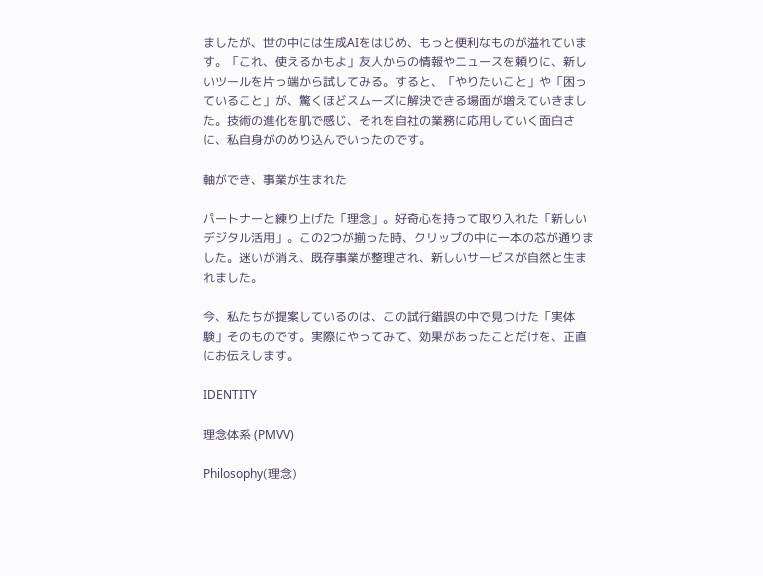ましたが、世の中には生成AIをはじめ、もっと便利なものが溢れています。「これ、使えるかもよ」友人からの情報やニュースを頼りに、新しいツールを片っ端から試してみる。すると、「やりたいこと」や「困っていること」が、驚くほどスムーズに解決できる場面が増えていきました。技術の進化を肌で感じ、それを自社の業務に応用していく面白さに、私自身がのめり込んでいったのです。

軸ができ、事業が生まれた

パートナーと練り上げた「理念」。好奇心を持って取り入れた「新しいデジタル活用」。この2つが揃った時、クリップの中に一本の芯が通りました。迷いが消え、既存事業が整理され、新しいサービスが自然と生まれました。

今、私たちが提案しているのは、この試行錯誤の中で見つけた「実体験」そのものです。実際にやってみて、効果があったことだけを、正直にお伝えします。

IDENTITY

理念体系 (PMVV)

Philosophy(理念)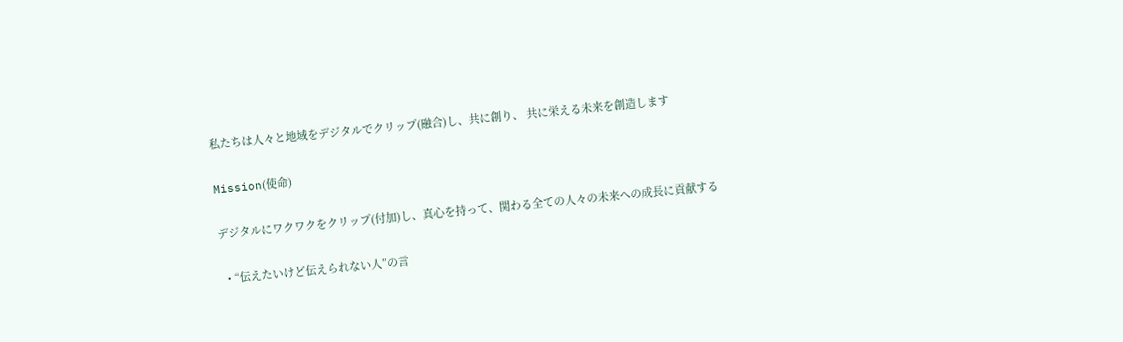私たちは人々と地域をデジタルでクリップ(融合)し、共に創り、 共に栄える未来を創造します

Mission(使命)

デジタルにワクワクをクリップ(付加)し、真心を持って、関わる全ての人々の未来への成長に貢献する

  • “伝えたいけど伝えられない人”の言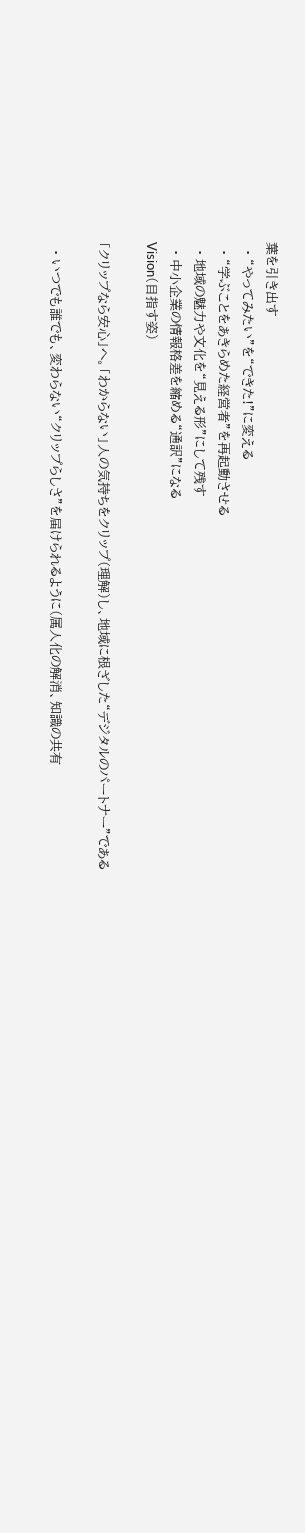葉を引き出す
  • “やってみたい”を“できた!”に変える
  • “学ぶことをあきらめた経営者”を再起動させる
  • 地域の魅力や文化を“見える形”にして残す
  • 中小企業の情報格差を縮める“通訳”になる
Vision(目指す姿)

「クリップなら安心」へ。「わからない」人の気持ちをクリップ(理解)し、地域に根ざした“デジタルのパートナー”である

  • いつでも誰でも、変わらない“クリップらしさ”を届けられるように(属人化の解消、知識の共有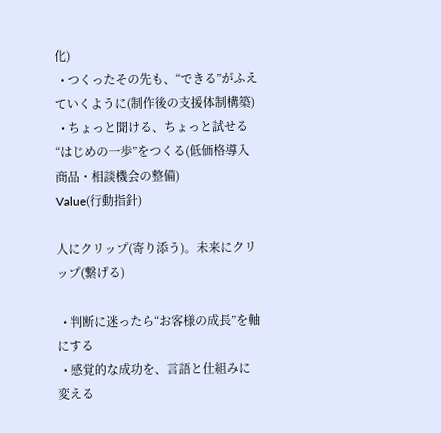化)
  • つくったその先も、“できる”がふえていくように(制作後の支援体制構築)
  • ちょっと聞ける、ちょっと試せる“はじめの一歩”をつくる(低価格導入商品・相談機会の整備)
Value(行動指針)

人にクリップ(寄り添う)。未来にクリップ(繋げる)

  • 判断に迷ったら“お客様の成長”を軸にする
  • 感覚的な成功を、言語と仕組みに変える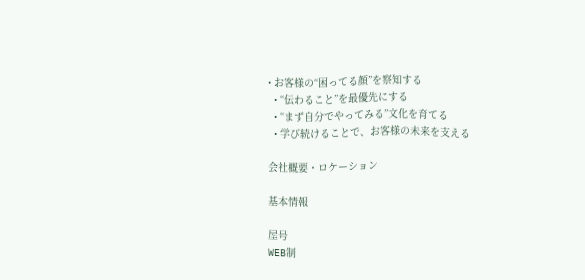• お客様の“困ってる顔”を察知する
  • “伝わること”を最優先にする
  • “まず自分でやってみる”文化を育てる
  • 学び続けることで、お客様の未来を支える

会社概要・ロケーション

基本情報

屋号
WEB制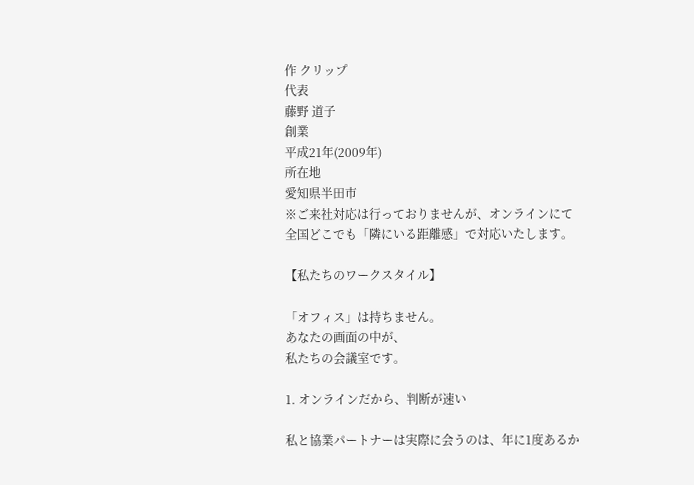作 クリップ
代表
藤野 道子
創業
平成21年(2009年)
所在地
愛知県半田市
※ご来社対応は行っておりませんが、オンラインにて全国どこでも「隣にいる距離感」で対応いたします。

【私たちのワークスタイル】

「オフィス」は持ちません。
あなたの画面の中が、
私たちの会議室です。

1. オンラインだから、判断が速い

私と協業パートナーは実際に会うのは、年に1度あるか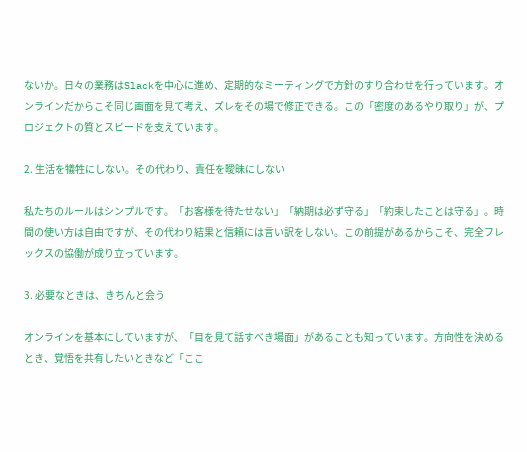ないか。日々の業務はSlackを中心に進め、定期的なミーティングで方針のすり合わせを行っています。オンラインだからこそ同じ画面を見て考え、ズレをその場で修正できる。この「密度のあるやり取り」が、プロジェクトの質とスピードを支えています。

2. 生活を犠牲にしない。その代わり、責任を曖昧にしない

私たちのルールはシンプルです。「お客様を待たせない」「納期は必ず守る」「約束したことは守る」。時間の使い方は自由ですが、その代わり結果と信頼には言い訳をしない。この前提があるからこそ、完全フレックスの協働が成り立っています。

3. 必要なときは、きちんと会う

オンラインを基本にしていますが、「目を見て話すべき場面」があることも知っています。方向性を決めるとき、覚悟を共有したいときなど「ここ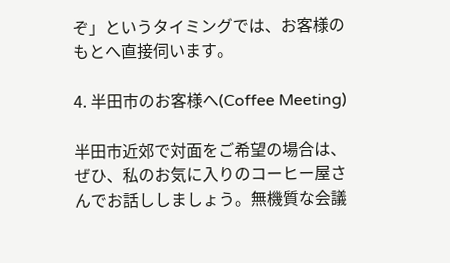ぞ」というタイミングでは、お客様のもとへ直接伺います。

4. 半田市のお客様へ(Coffee Meeting)

半田市近郊で対面をご希望の場合は、ぜひ、私のお気に入りのコーヒー屋さんでお話ししましょう。無機質な会議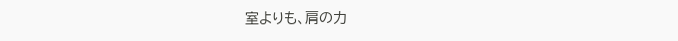室よりも、肩の力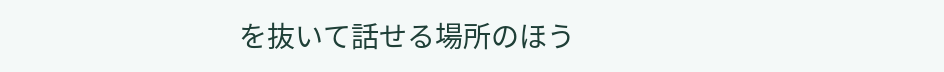を抜いて話せる場所のほう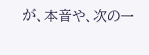が、本音や、次の一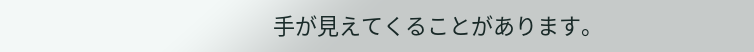手が見えてくることがあります。